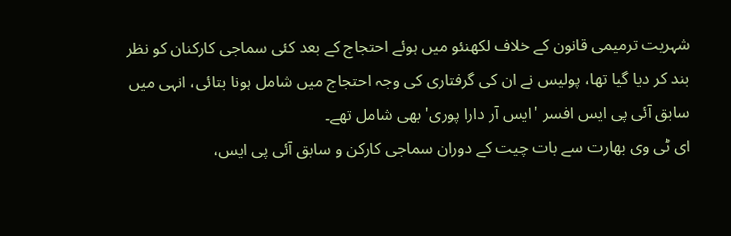شہریت ترمیمی قانون کے خلاف لکھنئو میں ہوئے احتجاج کے بعد کئی سماجی کارکنان کو نظر بند کر دیا گیا تھا، پولیس نے ان کی گرفتاری کی وجہ احتجاج میں شامل ہونا بتائی، انہی میں سابق آئی پی ایس افسر 'ایس آر دارا پوری' بھی شامل تھے۔
ای ٹی وی بھارت سے بات چیت کے دوران سماجی کارکن و سابق آئی پی ایس،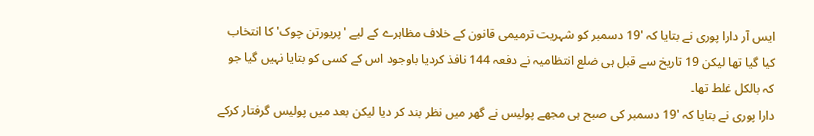ایس آر دارا پوری نے بتایا کہ '19 دسمبر کو شہریت ترمیمی قانون کے خلاف مظاہرے کے لیے 'پریورتن چوک' کا انتخاب کیا گیا تھا لیکن 19 تاریخ سے قبل ہی ضلع انتظامیہ نے دفعہ 144 نافذ کردیا باوجود اس کے کسی کو بتایا نہیں گیا جو کہ بالکل غلط تھا۔
دارا پوری نے بتایا کہ '19 دسمبر کی صبح ہی مجھے پولیس نے گھر میں نظر بند کر دیا لیکن بعد میں پولیس گرفتار کرکے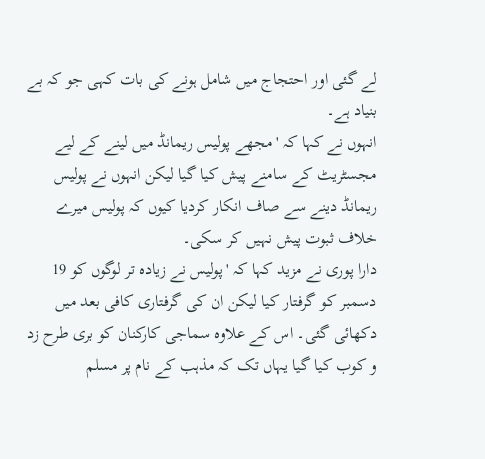لے گئی اور احتجاج میں شامل ہونے کی بات کہی جو کہ بے بنیاد ہے۔
انہوں نے کہا کہ 'مجھے پولیس ریمانڈ میں لینے کے لیے مجسٹریٹ کے سامنے پیش کیا گیا لیکن انہوں نے پولیس ریمانڈ دینے سے صاف انکار کردیا کیوں کہ پولیس میرے خلاف ثبوت پیش نہیں کر سکی۔
دارا پوری نے مزید کہا کہ 'پولیس نے زیادہ تر لوگوں کو 19 دسمبر کو گرفتار کیا لیکن ان کی گرفتاری کافی بعد میں دکھائی گئی۔ اس کے علاوہ سماجی کارکنان کو بری طرح زد و کوب کیا گیا یہاں تک کہ مذہب کے نام پر مسلم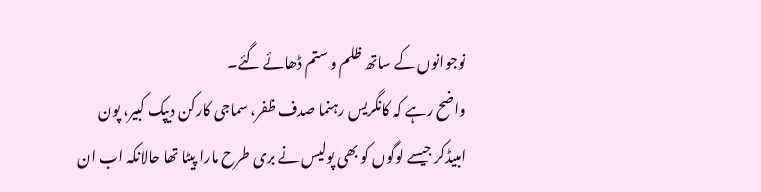نوجوانوں کے ساتھ ظلم و ستم ڈھائے گئے۔
واضح رہے کہ کانگریس رہنما صدف ظفر، سماجی کارکن دیپک کبیر، پون امبیڈکر جیسے لوگوں کو بھی پولیس نے بری طرح مارا پیٹا تھا حالانکہ اب ان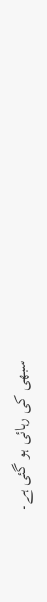سبھی کی رہائی ہو گئی ہے۔